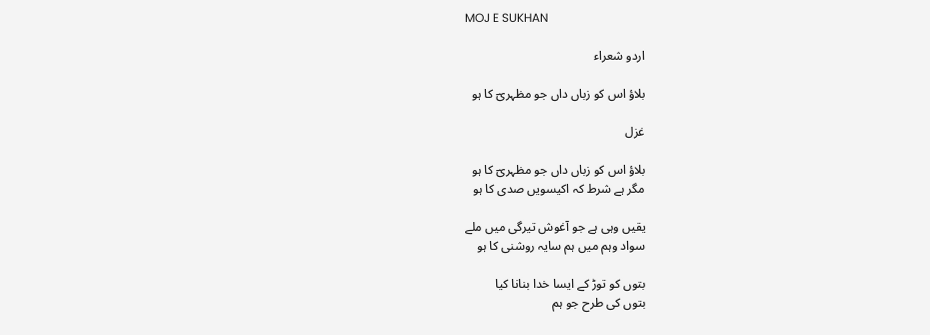MOJ E SUKHAN

اردو شعراء

بلاؤ اس کو زباں داں جو مظہریؔ کا ہو

غزل

بلاؤ اس کو زباں داں جو مظہریؔ کا ہو
مگر ہے شرط کہ اکیسویں صدی کا ہو

یقیں وہی ہے جو آغوش تیرگی میں ملے
سواد وہم میں ہم سایہ روشنی کا ہو

بتوں کو توڑ کے ایسا خدا بنانا کیا
بتوں کی طرح جو ہم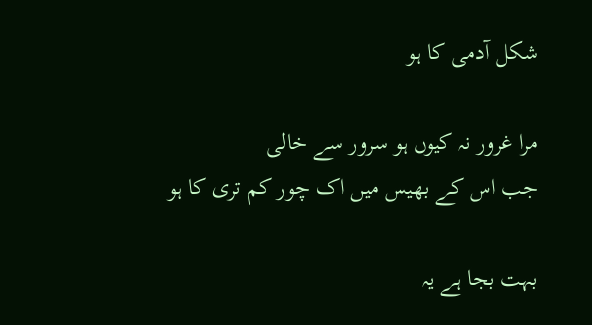شکل آدمی کا ہو

مرا غرور نہ کیوں ہو سرور سے خالی
جب اس کے بھیس میں اک چور کم تری کا ہو

بہت بجا ہے یہ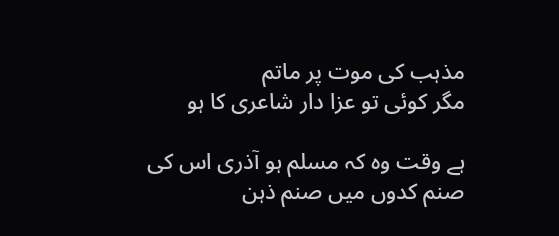مذہب کی موت پر ماتم
مگر کوئی تو عزا دار شاعری کا ہو

ہے وقت وہ کہ مسلم ہو آذری اس کی
صنم کدوں میں صنم ذہن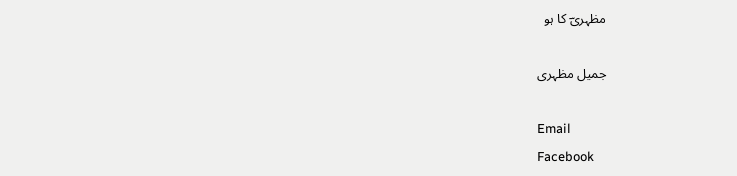مظہریؔ کا ہو

جمیل مظہری

Email
Facebook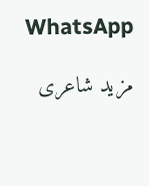WhatsApp

مزید شاعری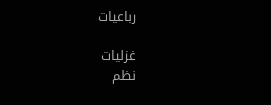رباعیات

غزلیات
نظم